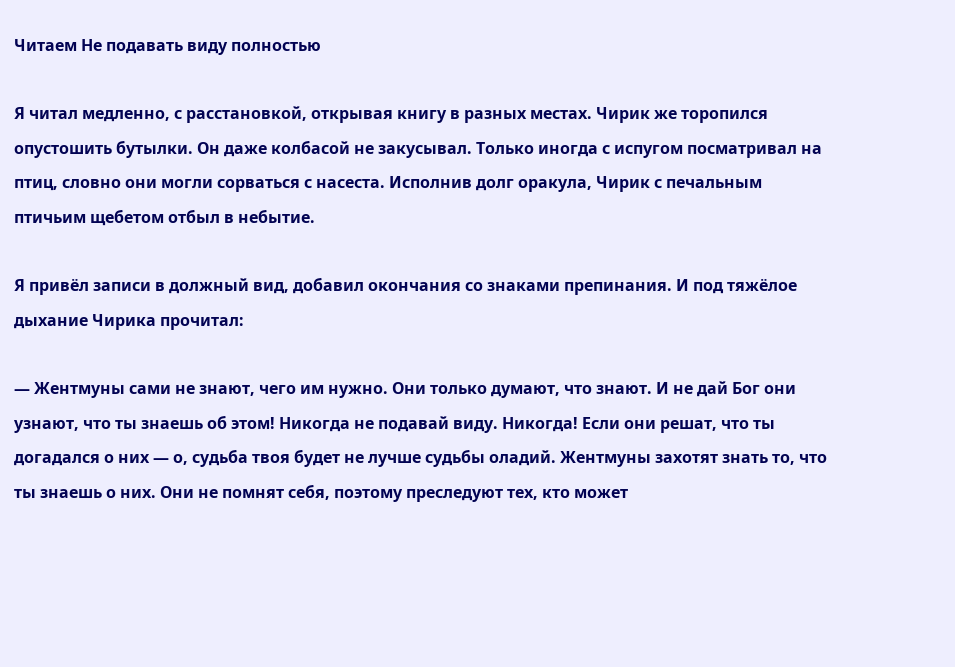Читаем Не подавать виду полностью

Я читал медленно, с расстановкой, открывая книгу в разных местах. Чирик же торопился опустошить бутылки. Он даже колбасой не закусывал. Только иногда с испугом посматривал на птиц, словно они могли сорваться с насеста. Исполнив долг оракула, Чирик с печальным птичьим щебетом отбыл в небытие.

Я привёл записи в должный вид, добавил окончания со знаками препинания. И под тяжёлое дыхание Чирика прочитал:

— Жентмуны сами не знают, чего им нужно. Они только думают, что знают. И не дай Бог они узнают, что ты знаешь об этом! Никогда не подавай виду. Никогда! Если они решат, что ты догадался о них — о, судьба твоя будет не лучше судьбы оладий. Жентмуны захотят знать то, что ты знаешь о них. Они не помнят себя, поэтому преследуют тех, кто может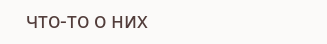что-то о них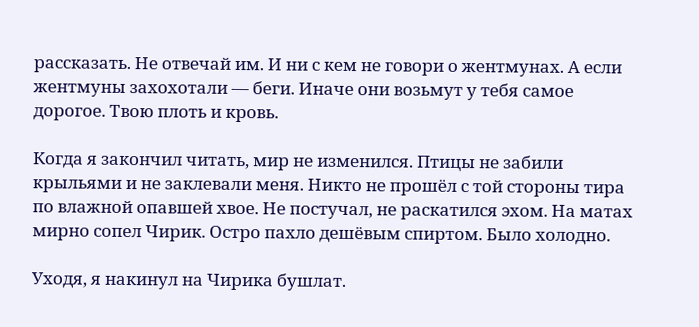рассказать. Не отвечай им. И ни с кем не говори о жентмунах. А если жентмуны захохотали — беги. Иначе они возьмут у тебя самое дорогое. Твою плоть и кровь.

Когда я закончил читать, мир не изменился. Птицы не забили крыльями и не заклевали меня. Никто не прошёл с той стороны тира по влажной опавшей хвое. Не постучал, не раскатился эхом. На матах мирно сопел Чирик. Остро пахло дешёвым спиртом. Было холодно.

Уходя, я накинул на Чирика бушлат.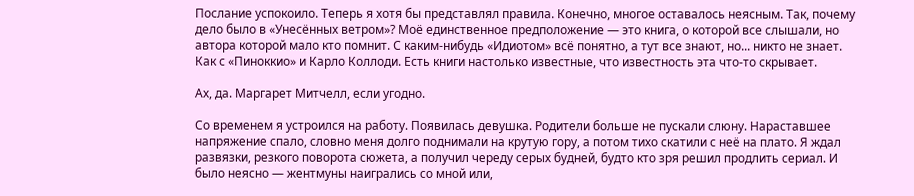Послание успокоило. Теперь я хотя бы представлял правила. Конечно, многое оставалось неясным. Так, почему дело было в «Унесённых ветром»? Моё единственное предположение — это книга, о которой все слышали, но автора которой мало кто помнит. С каким-нибудь «Идиотом» всё понятно, а тут все знают, но... никто не знает. Как с «Пиноккио» и Карло Коллоди. Есть книги настолько известные, что известность эта что-то скрывает.

Ах, да. Маргарет Митчелл, если угодно.

Со временем я устроился на работу. Появилась девушка. Родители больше не пускали слюну. Нараставшее напряжение спало, словно меня долго поднимали на крутую гору, а потом тихо скатили с неё на плато. Я ждал развязки, резкого поворота сюжета, а получил череду серых будней, будто кто зря решил продлить сериал. И было неясно — жентмуны наигрались со мной или,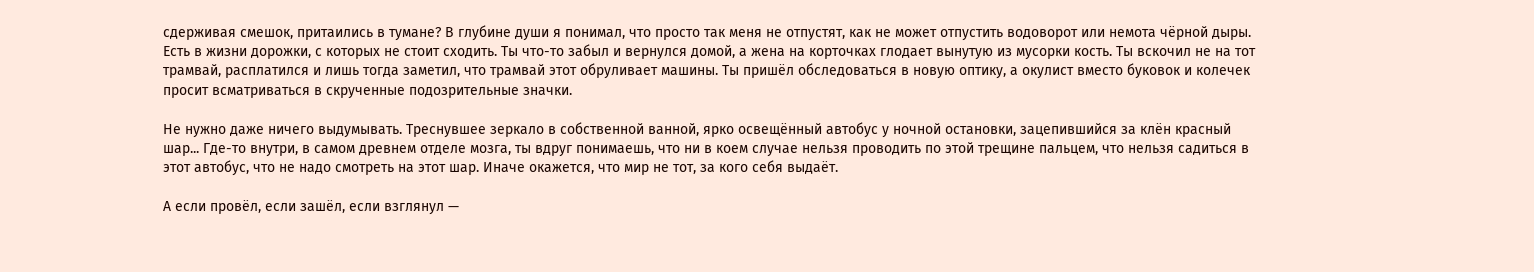сдерживая смешок, притаились в тумане? В глубине души я понимал, что просто так меня не отпустят, как не может отпустить водоворот или немота чёрной дыры. Есть в жизни дорожки, с которых не стоит сходить. Ты что-то забыл и вернулся домой, а жена на корточках глодает вынутую из мусорки кость. Ты вскочил не на тот трамвай, расплатился и лишь тогда заметил, что трамвай этот обруливает машины. Ты пришёл обследоваться в новую оптику, а окулист вместо буковок и колечек просит всматриваться в скрученные подозрительные значки.

Не нужно даже ничего выдумывать. Треснувшее зеркало в собственной ванной, ярко освещённый автобус у ночной остановки, зацепившийся за клён красный шар... Где-то внутри, в самом древнем отделе мозга, ты вдруг понимаешь, что ни в коем случае нельзя проводить по этой трещине пальцем, что нельзя садиться в этот автобус, что не надо смотреть на этот шар. Иначе окажется, что мир не тот, за кого себя выдаёт.

А если провёл, если зашёл, если взглянул —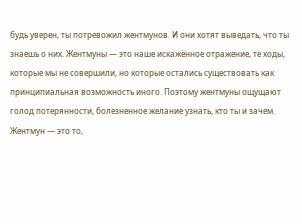будь уверен, ты потревожил жентмунов. И они хотят выведать, что ты знаешь о них. Жентмуны — это наше искажённое отражение, те ходы, которые мы не совершили, но которые остались существовать как принципиальная возможность иного. Поэтому жентмуны ощущают голод потерянности, болезненное желание узнать, кто ты и зачем. Жентмун — это то,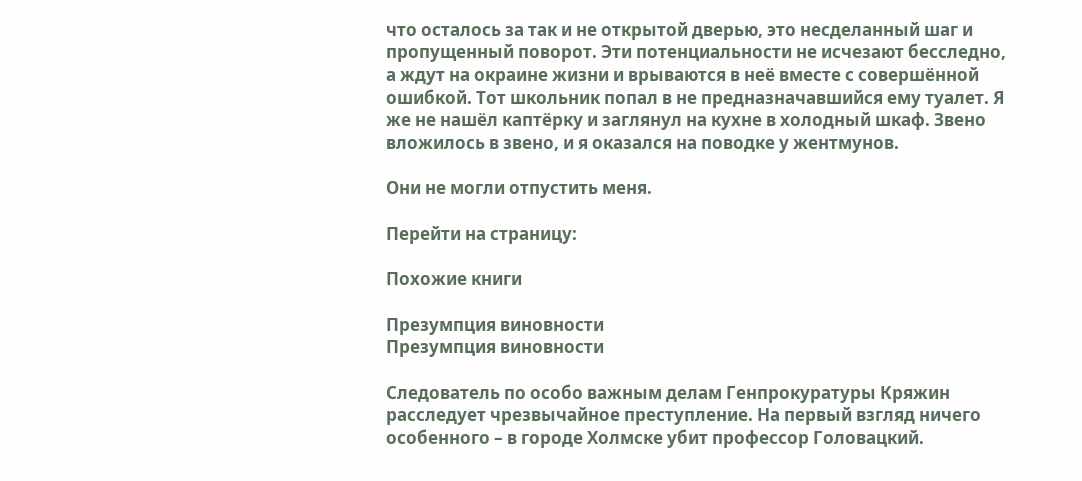что осталось за так и не открытой дверью, это несделанный шаг и пропущенный поворот. Эти потенциальности не исчезают бесследно, а ждут на окраине жизни и врываются в неё вместе с совершённой ошибкой. Тот школьник попал в не предназначавшийся ему туалет. Я же не нашёл каптёрку и заглянул на кухне в холодный шкаф. Звено вложилось в звено, и я оказался на поводке у жентмунов.

Они не могли отпустить меня.

Перейти на страницу:

Похожие книги

Презумпция виновности
Презумпция виновности

Следователь по особо важным делам Генпрокуратуры Кряжин расследует чрезвычайное преступление. На первый взгляд ничего особенного – в городе Холмске убит профессор Головацкий.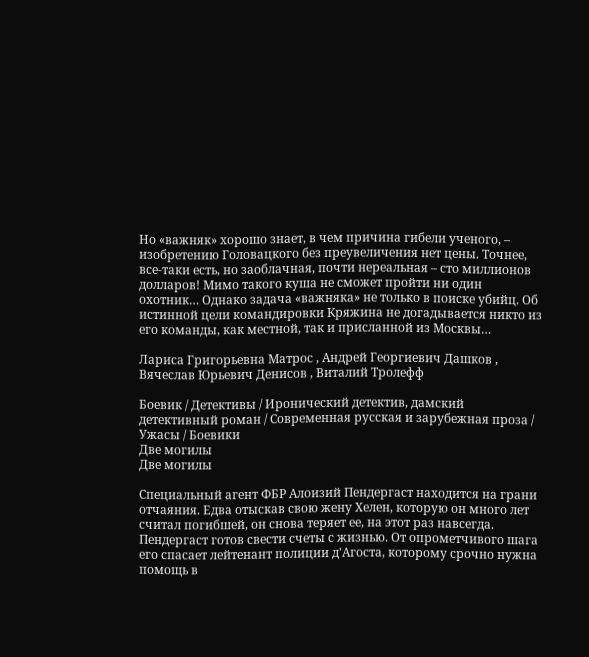Но «важняк» хорошо знает, в чем причина гибели ученого, – изобретению Головацкого без преувеличения нет цены. Точнее, все-таки есть, но заоблачная, почти нереальная – сто миллионов долларов! Мимо такого куша не сможет пройти ни один охотник… Однако задача «важняка» не только в поиске убийц. Об истинной цели командировки Кряжина не догадывается никто из его команды, как местной, так и присланной из Москвы…

Лариса Григорьевна Матрос , Андрей Георгиевич Дашков , Вячеслав Юрьевич Денисов , Виталий Тролефф

Боевик / Детективы / Иронический детектив, дамский детективный роман / Современная русская и зарубежная проза / Ужасы / Боевики
Две могилы
Две могилы

Специальный агент ФБР Алоизий Пендергаст находится на грани отчаяния. Едва отыскав свою жену Хелен, которую он много лет считал погибшей, он снова теряет ее, на этот раз навсегда. Пендергаст готов свести счеты с жизнью. От опрометчивого шага его спасает лейтенант полиции д'Агоста, которому срочно нужна помощь в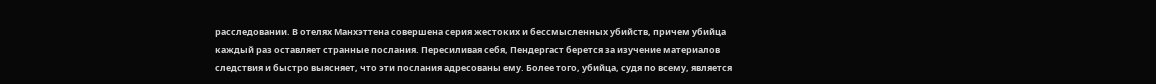расследовании. В отелях Манхэттена совершена серия жестоких и бессмысленных убийств, причем убийца каждый раз оставляет странные послания. Пересиливая себя, Пендергаст берется за изучение материалов следствия и быстро выясняет, что эти послания адресованы ему. Более того, убийца, судя по всему, является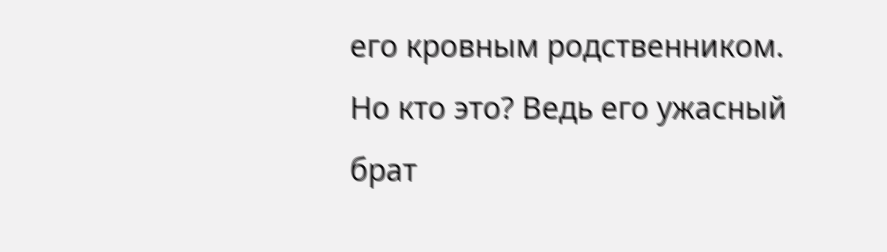его кровным родственником. Но кто это? Ведь его ужасный брат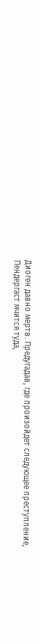Диоген давно мертв. Предугадав, где произойдет следующее преступление, Пендергаст мчится туда,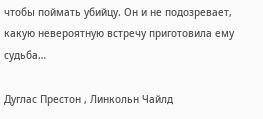чтобы поймать убийцу. Он и не подозревает, какую невероятную встречу приготовила ему судьба…

Дуглас Престон , Линкольн Чайлд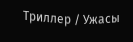Триллер / Ужасы